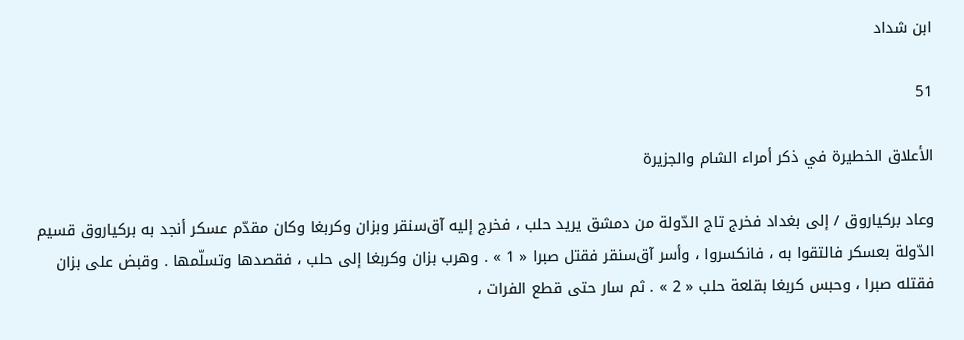ابن شداد

51

الأعلاق الخطيرة في ذكر أمراء الشام والجزيرة

وعاد بركياروق / إلى بغداد فخرج تاج الدّولة من دمشق يريد حلب ، فخرج إليه آق‌سنقر وبزان وكربغا وكان مقدّم عسكر أنجد به بركياروق قسيم الدّولة بعسكر فالتقوا به ، فانكسروا ، وأسر آق‌سنقر فقتل صبرا « 1 » . وهرب بزان وكربغا إلى حلب ، فقصدها وتسلّمها . وقبض على بزان فقتله صبرا ، وحبس كربغا بقلعة حلب « 2 » . ثم سار حتى قطع الفرات ،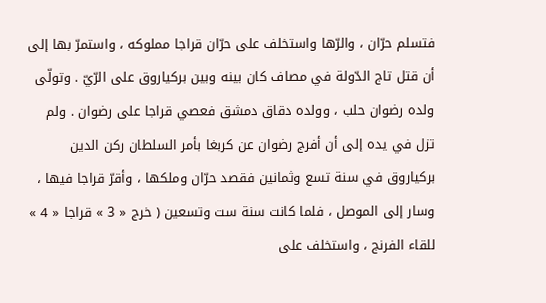فتسلم حرّان ، والرّها واستخلف على حرّان قراجا مملوكه ، واستمرّ بها إلى أن قتل تاج الدّولة في مصاف كان بينه وبين بركياروق على الرّيّ . وتولّى ولده رضوان حلب ، وولده دقاق دمشق فعصي قراجا على رضوان . ولم تزل في يده إلى أن أفرج رضوان عن كربغا بأمر السلطان ركن الدين بركياروق في سنة تسع وثمانين فقصد حرّان وملكها ، وأقرّ قراجا فيها ، وسار إلى الموصل ، فلما كانت سنة ست وتسعين ( خرج « 3 » قراجا « 4 » للقاء الفرنج ، واستخلف على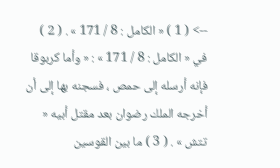--> ( 1 ) « الكامل : 8 / 171 » . ( 2 ) في « الكامل : 8 / 171 » : « وأما كربوقا فإنه أرسله إلى حمص ، فسجنه بها إلى أن أخرجه الملك رضوان بعد مقتل أبيه « تتش » . ( 3 ) ما بين القوسين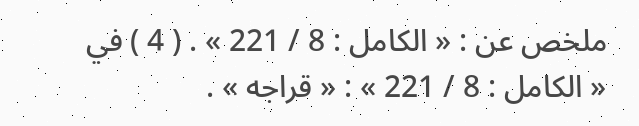ملخص عن : « الكامل : 8 / 221 » . ( 4 ) في « الكامل : 8 / 221 » : « قراجه » .